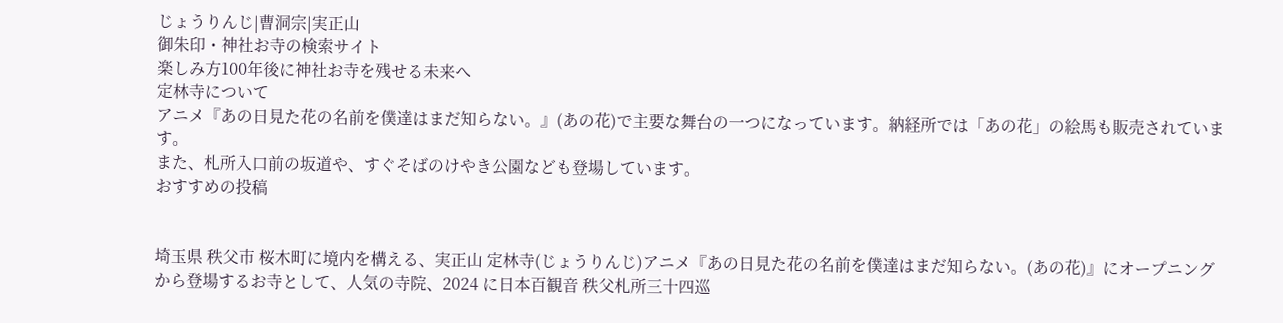じょうりんじ|曹洞宗|実正山
御朱印・神社お寺の検索サイト
楽しみ方100年後に神社お寺を残せる未来へ
定林寺について
アニメ『あの日見た花の名前を僕達はまだ知らない。』(あの花)で主要な舞台の一つになっています。納経所では「あの花」の絵馬も販売されています。
また、札所入口前の坂道や、すぐそばのけやき公園なども登場しています。
おすすめの投稿


埼玉県 秩父市 桜木町に境内を構える、実正山 定林寺(じょうりんじ)アニメ『あの日見た花の名前を僕達はまだ知らない。(あの花)』にオープニングから登場するお寺として、人気の寺院、2024 に日本百観音 秩父札所三十四巡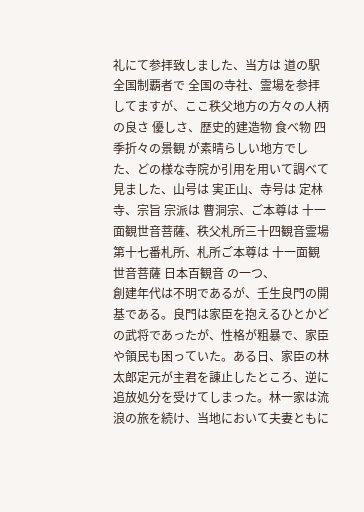礼にて参拝致しました、当方は 道の駅 全国制覇者で 全国の寺社、霊場を参拝してますが、ここ秩父地方の方々の人柄の良さ 優しさ、歴史的建造物 食べ物 四季折々の景観 が素晴らしい地方でした、どの様な寺院か引用を用いて調べて見ました、山号は 実正山、寺号は 定林寺、宗旨 宗派は 曹洞宗、ご本尊は 十一面観世音菩薩、秩父札所三十四観音霊場 第十七番札所、札所ご本尊は 十一面観世音菩薩 日本百観音 の一つ、
創建年代は不明であるが、壬生良門の開基である。良門は家臣を抱えるひとかどの武将であったが、性格が粗暴で、家臣や領民も困っていた。ある日、家臣の林太郎定元が主君を諌止したところ、逆に追放処分を受けてしまった。林一家は流浪の旅を続け、当地において夫妻ともに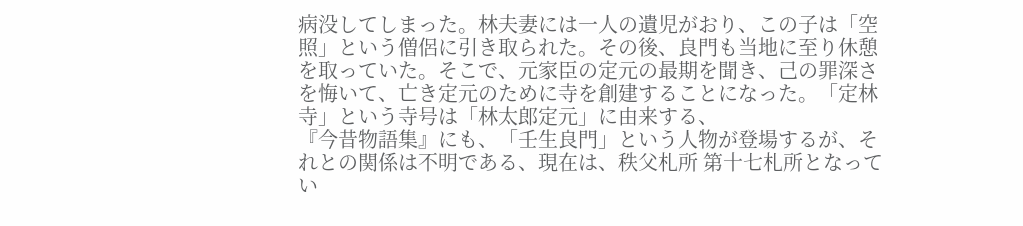病没してしまった。林夫妻には一人の遺児がおり、この子は「空照」という僧侶に引き取られた。その後、良門も当地に至り休憩を取っていた。そこで、元家臣の定元の最期を聞き、己の罪深さを悔いて、亡き定元のために寺を創建することになった。「定林寺」という寺号は「林太郎定元」に由来する、
『今昔物語集』にも、「壬生良門」という人物が登場するが、それとの関係は不明である、現在は、秩父札所 第十七札所となってい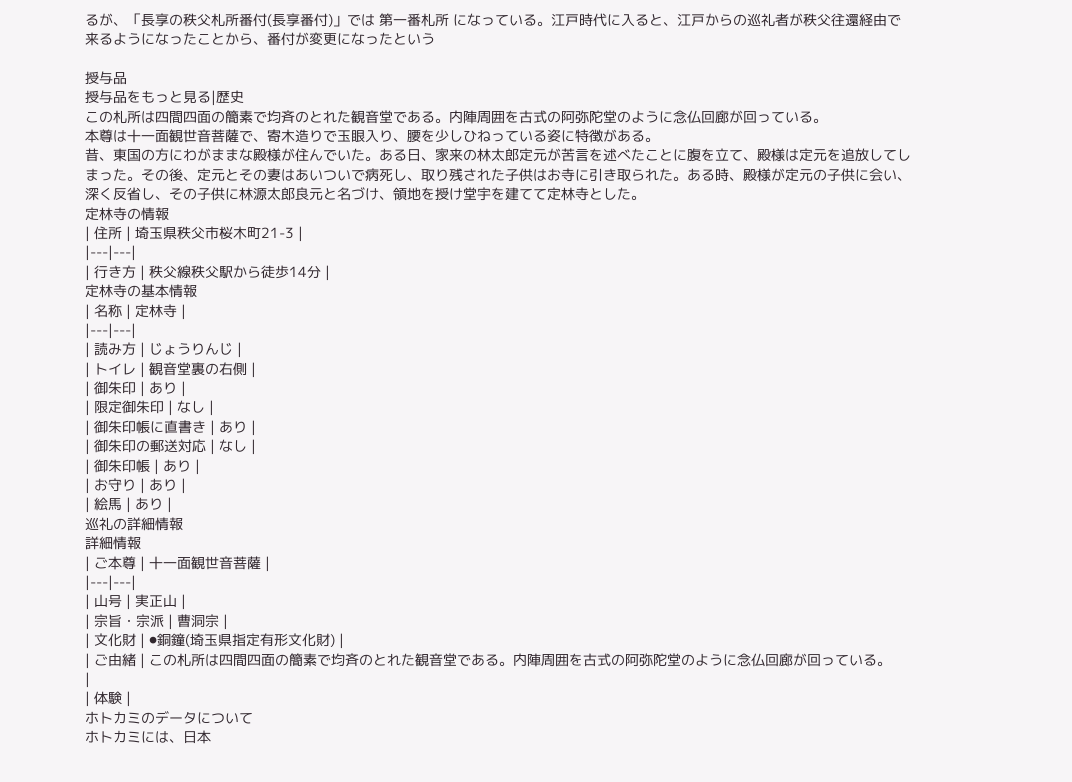るが、「長享の秩父札所番付(長享番付)」では 第一番札所 になっている。江戸時代に入ると、江戸からの巡礼者が秩父往還経由で来るようになったことから、番付が変更になったという

授与品
授与品をもっと見る|歴史
この札所は四間四面の簡素で均斉のとれた観音堂である。内陣周囲を古式の阿弥陀堂のように念仏回廊が回っている。
本尊は十一面観世音菩薩で、寄木造りで玉眼入り、腰を少しひねっている姿に特徴がある。
昔、東国の方にわがままな殿様が住んでいた。ある日、家来の林太郎定元が苦言を述べたことに腹を立て、殿様は定元を追放してしまった。その後、定元とその妻はあいついで病死し、取り残された子供はお寺に引き取られた。ある時、殿様が定元の子供に会い、深く反省し、その子供に林源太郎良元と名づけ、領地を授け堂宇を建てて定林寺とした。
定林寺の情報
| 住所 | 埼玉県秩父市桜木町21-3 |
|---|---|
| 行き方 | 秩父線秩父駅から徒歩14分 |
定林寺の基本情報
| 名称 | 定林寺 |
|---|---|
| 読み方 | じょうりんじ |
| トイレ | 観音堂裏の右側 |
| 御朱印 | あり |
| 限定御朱印 | なし |
| 御朱印帳に直書き | あり |
| 御朱印の郵送対応 | なし |
| 御朱印帳 | あり |
| お守り | あり |
| 絵馬 | あり |
巡礼の詳細情報
詳細情報
| ご本尊 | 十一面観世音菩薩 |
|---|---|
| 山号 | 実正山 |
| 宗旨・宗派 | 曹洞宗 |
| 文化財 | ⚫銅鐘(埼玉県指定有形文化財) |
| ご由緒 | この札所は四間四面の簡素で均斉のとれた観音堂である。内陣周囲を古式の阿弥陀堂のように念仏回廊が回っている。
|
| 体験 |
ホトカミのデータについて
ホトカミには、日本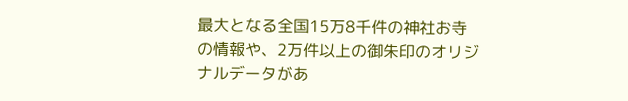最大となる全国15万8千件の神社お寺の情報や、2万件以上の御朱印のオリジナルデータがあ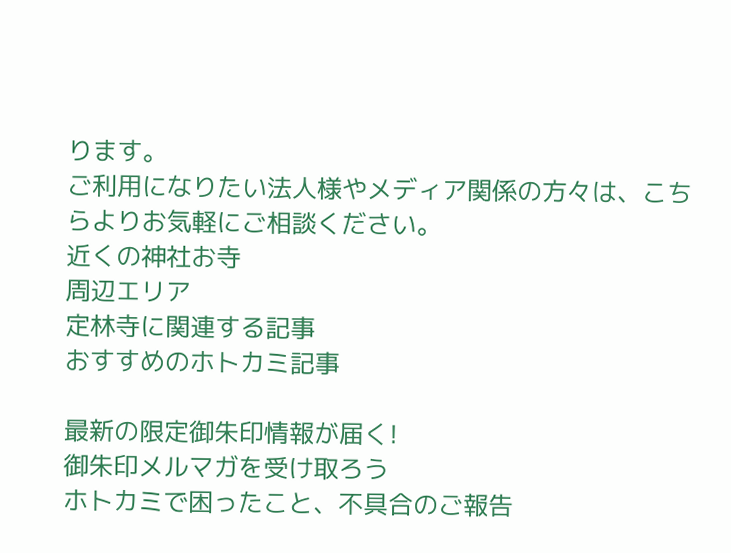ります。
ご利用になりたい法人様やメディア関係の方々は、こちらよりお気軽にご相談ください。
近くの神社お寺
周辺エリア
定林寺に関連する記事
おすすめのホトカミ記事

最新の限定御朱印情報が届く!
御朱印メルマガを受け取ろう
ホトカミで困ったこと、不具合のご報告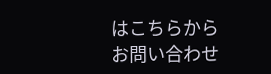はこちらから
お問い合わせ